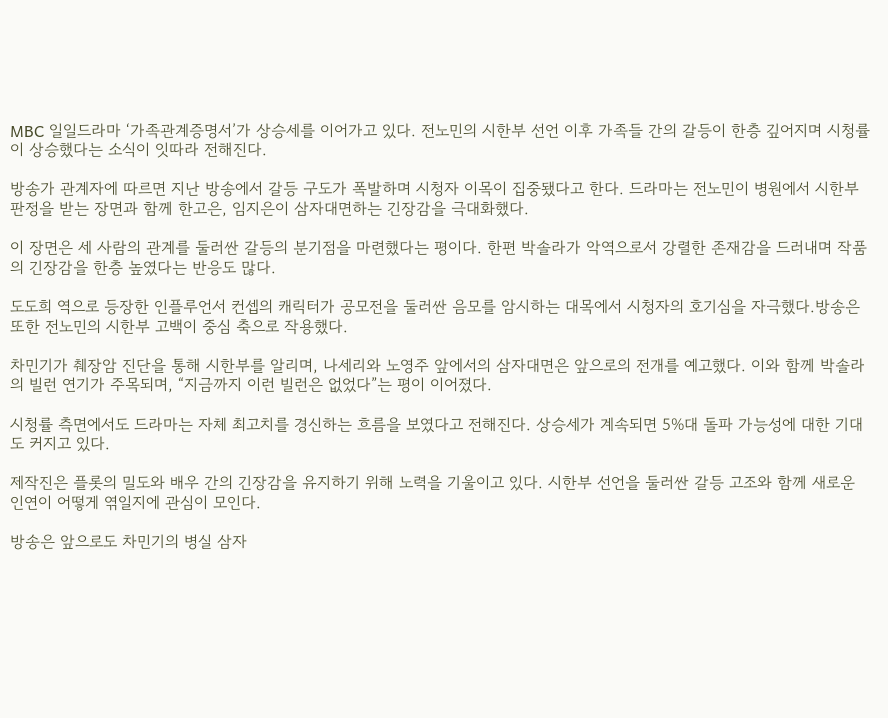MBC 일일드라마 ‘가족관계증명서’가 상승세를 이어가고 있다. 전노민의 시한부 선언 이후 가족들 간의 갈등이 한층 깊어지며 시청률이 상승했다는 소식이 잇따라 전해진다.

방송가 관계자에 따르면 지난 방송에서 갈등 구도가 폭발하며 시청자 이목이 집중됐다고 한다. 드라마는 전노민이 병원에서 시한부 판정을 받는 장면과 함께 한고은, 임지은이 삼자대면하는 긴장감을 극대화했다.

이 장면은 세 사람의 관계를 둘러싼 갈등의 분기점을 마련했다는 평이다. 한편 박솔라가 악역으로서 강렬한 존재감을 드러내며 작품의 긴장감을 한층 높였다는 반응도 많다.

도도희 역으로 등장한 인플루언서 컨셉의 캐릭터가 공모전을 둘러싼 음모를 암시하는 대목에서 시청자의 호기심을 자극했다.방송은 또한 전노민의 시한부 고백이 중심 축으로 작용했다.

차민기가 췌장암 진단을 통해 시한부를 알리며, 나세리와 노영주 앞에서의 삼자대면은 앞으로의 전개를 예고했다. 이와 함께 박솔라의 빌런 연기가 주목되며, “지금까지 이런 빌런은 없었다”는 평이 이어졌다.

시청률 측면에서도 드라마는 자체 최고치를 경신하는 흐름을 보였다고 전해진다. 상승세가 계속되면 5%대 돌파 가능성에 대한 기대도 커지고 있다.

제작진은 플롯의 밀도와 배우 간의 긴장감을 유지하기 위해 노력을 기울이고 있다. 시한부 선언을 둘러싼 갈등 고조와 함께 새로운 인연이 어떻게 엮일지에 관심이 모인다.

방송은 앞으로도 차민기의 병실 삼자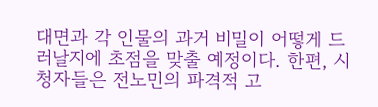대면과 각 인물의 과거 비밀이 어떻게 드러날지에 초점을 맞출 예정이다. 한편, 시청자들은 전노민의 파격적 고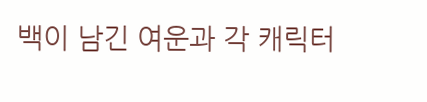백이 남긴 여운과 각 캐릭터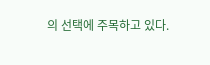의 선택에 주목하고 있다.